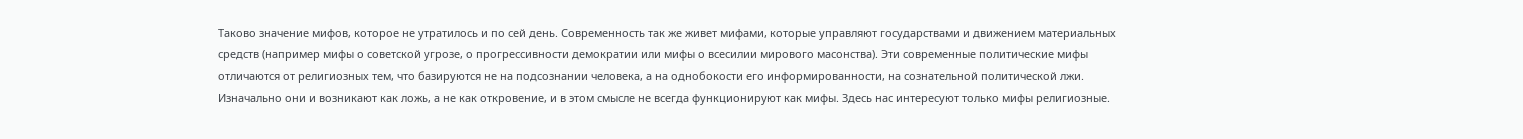Таково значение мифов, которое не утратилось и по сей день. Современность так же живет мифами, которые управляют государствами и движением материальных средств (например мифы о советской угрозе, о прогрессивности демократии или мифы о всесилии мирового масонства). Эти современные политические мифы отличаются от религиозных тем, что базируются не на подсознании человека, а на однобокости его информированности, на сознательной политической лжи. Изначально они и возникают как ложь, а не как откровение, и в этом смысле не всегда функционируют как мифы. Здесь нас интересуют только мифы религиозные.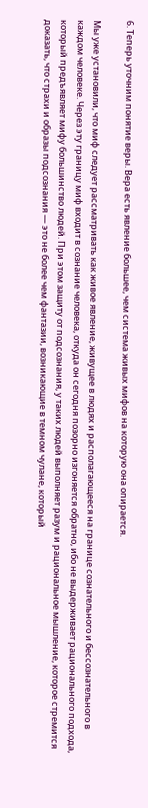6. Теперь уточним понятие веры. Вера есть явление большее, чем система живых мифов на которую она опирается.

Мы уже установили, что миф следует рассматривать как живое явление, живущее в людях и располагающееся на границе сознательного и бессознательного в каждом человеке. Через эту границу миф входит в сознание человека, откуда он сегодня позорно изгоняется обратно, ибо не выдерживает рационального подхода, который предъявляет мифу большинство людей. При этом защиту от подсознания, у таких людей выполняет разум и рациональное мышление, которое стремится доказать, что страхи и образы подсознания — это не более чем фантазии, возникающие в темном чулане, который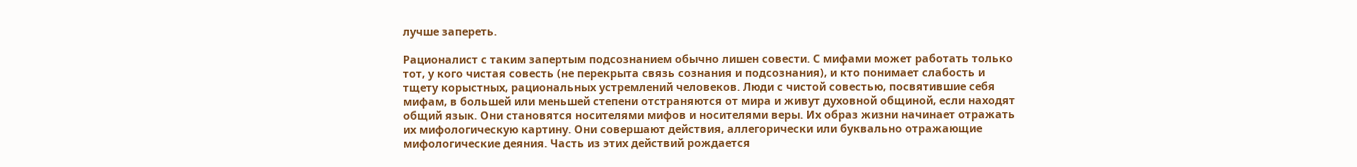лучше запереть.

Рационалист с таким запертым подсознанием обычно лишен совести. С мифами может работать только тот, у кого чистая совесть (не перекрыта связь сознания и подсознания), и кто понимает слабость и тщету корыстных, рациональных устремлений человеков. Люди с чистой совестью, посвятившие себя мифам, в большей или меньшей степени отстраняются от мира и живут духовной общиной, если находят общий язык. Они становятся носителями мифов и носителями веры. Их образ жизни начинает отражать их мифологическую картину. Они совершают действия, аллегорически или буквально отражающие мифологические деяния. Часть из этих действий рождается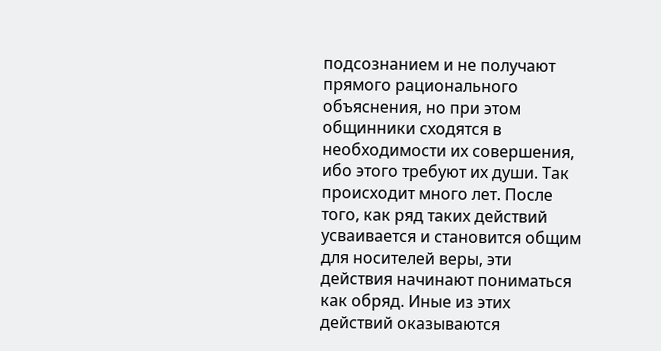подсознанием и не получают прямого рационального объяснения, но при этом общинники сходятся в необходимости их совершения, ибо этого требуют их души. Так происходит много лет. После того, как ряд таких действий усваивается и становится общим для носителей веры, эти действия начинают пониматься как обряд. Иные из этих действий оказываются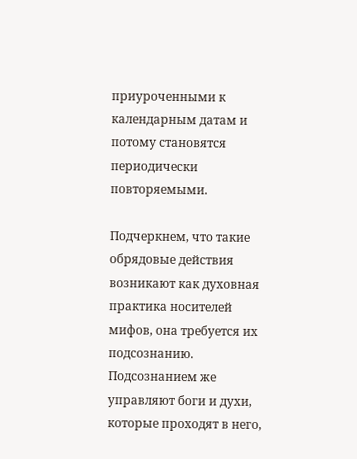приуроченными к календарным датам и потому становятся периодически повторяемыми.

Подчеркнем, что такие обрядовые действия возникают как духовная практика носителей мифов, она требуется их подсознанию. Подсознанием же управляют боги и духи, которые проходят в него,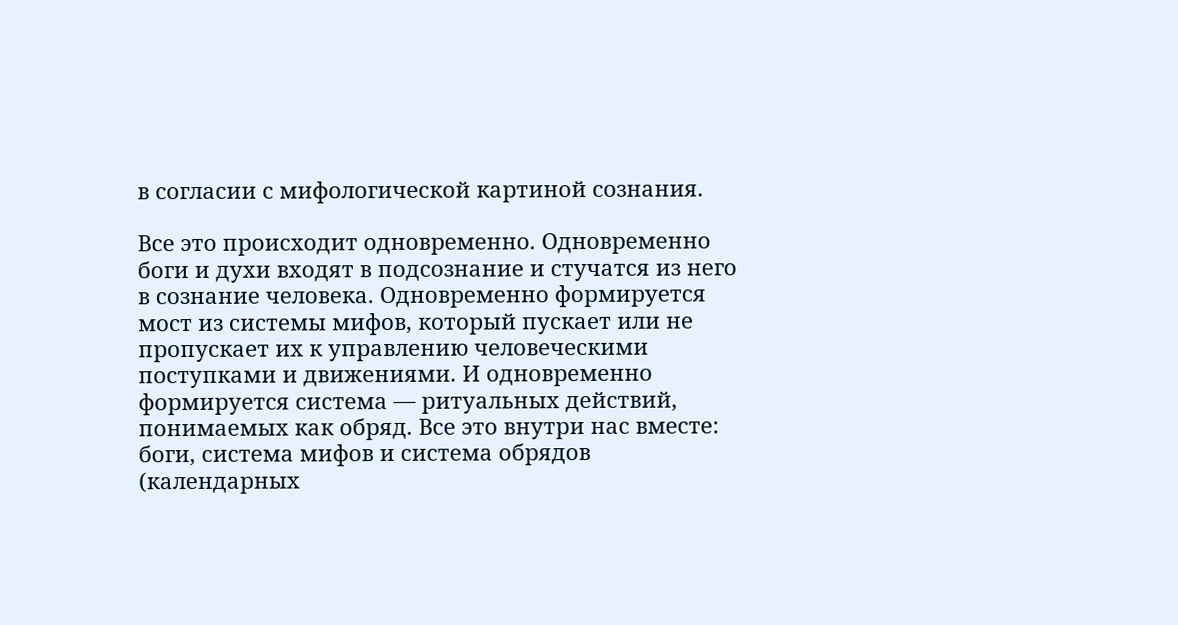в согласии с мифологической картиной сознания.

Все это происходит одновременно. Одновременно боги и духи входят в подсознание и стучатся из него в сознание человека. Одновременно формируется мост из системы мифов, который пускает или не пропускает их к управлению человеческими поступками и движениями. И одновременно формируется система — ритуальных действий, понимаемых как обряд. Все это внутри нас вместе: боги, система мифов и система обрядов (календарных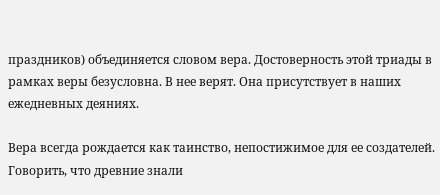праздников) объединяется словом вера. Достоверность этой триады в рамках веры безусловна. В нее верят. Она присутствует в наших ежедневных деяниях.

Вера всегда рождается как таинство, непостижимое для ее создателей. Говорить, что древние знали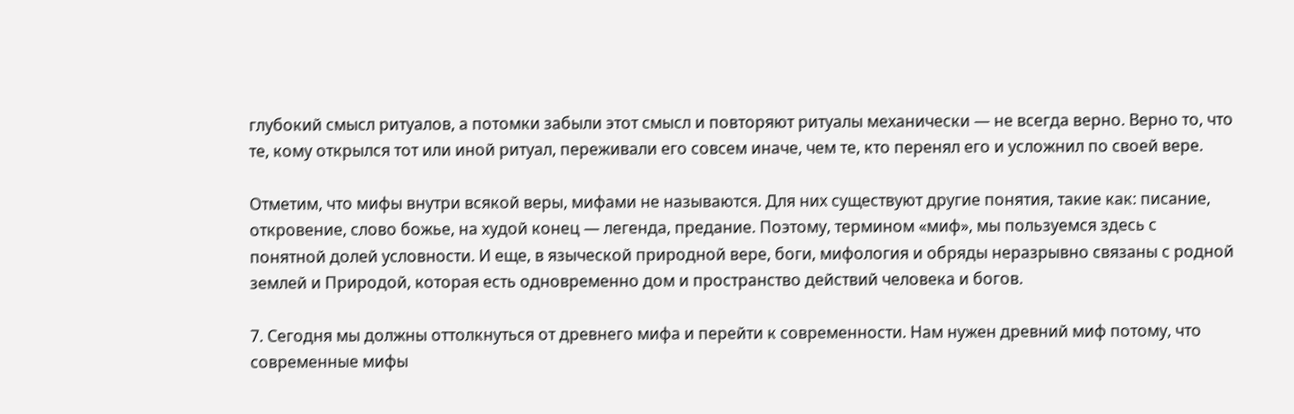глубокий смысл ритуалов, а потомки забыли этот смысл и повторяют ритуалы механически — не всегда верно. Верно то, что те, кому открылся тот или иной ритуал, переживали его совсем иначе, чем те, кто перенял его и усложнил по своей вере.

Отметим, что мифы внутри всякой веры, мифами не называются. Для них существуют другие понятия, такие как: писание, откровение, слово божье, на худой конец — легенда, предание. Поэтому, термином «миф», мы пользуемся здесь с понятной долей условности. И еще, в языческой природной вере, боги, мифология и обряды неразрывно связаны с родной землей и Природой, которая есть одновременно дом и пространство действий человека и богов.

7. Сегодня мы должны оттолкнуться от древнего мифа и перейти к современности. Нам нужен древний миф потому, что современные мифы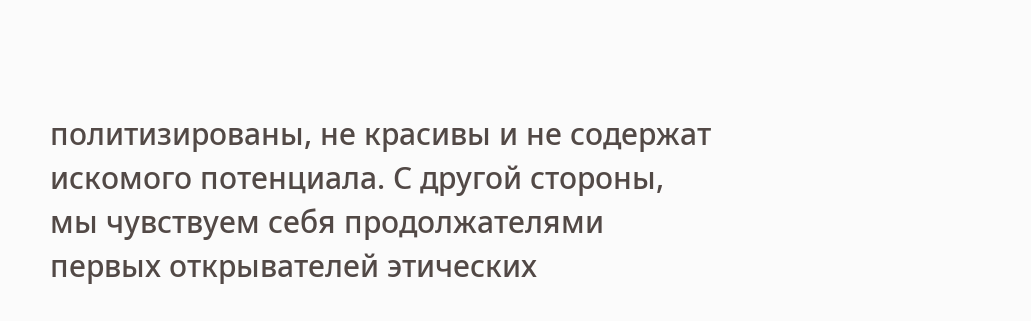политизированы, не красивы и не содержат искомого потенциала. С другой стороны, мы чувствуем себя продолжателями первых открывателей этических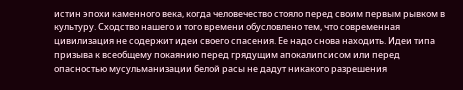истин эпохи каменного века, когда человечество стояло перед своим первым рывком в культуру. Сходство нашего и того времени обусловлено тем, что современная цивилизация не содержит идеи своего спасения. Ее надо снова находить. Идеи типа призыва к всеобщему покаянию перед грядущим апокалипсисом или перед опасностью мусульманизации белой расы не дадут никакого разрешения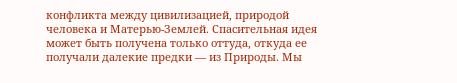конфликта между цивилизацией, природой человека и Матерью-Землей. Спасительная идея может быть получена только оттуда, откуда ее получали далекие предки — из Природы. Мы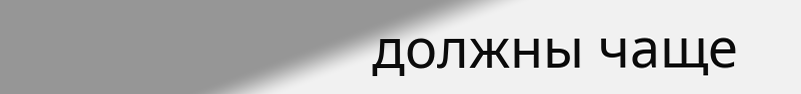должны чаще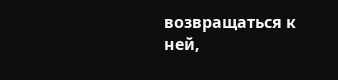возвращаться к ней,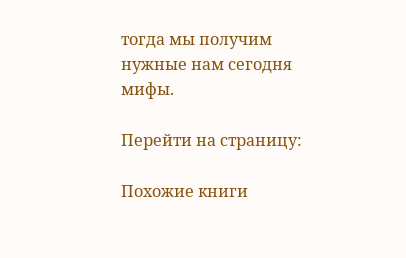тогда мы получим нужные нам сегодня мифы.

Перейти на страницу:

Похожие книги